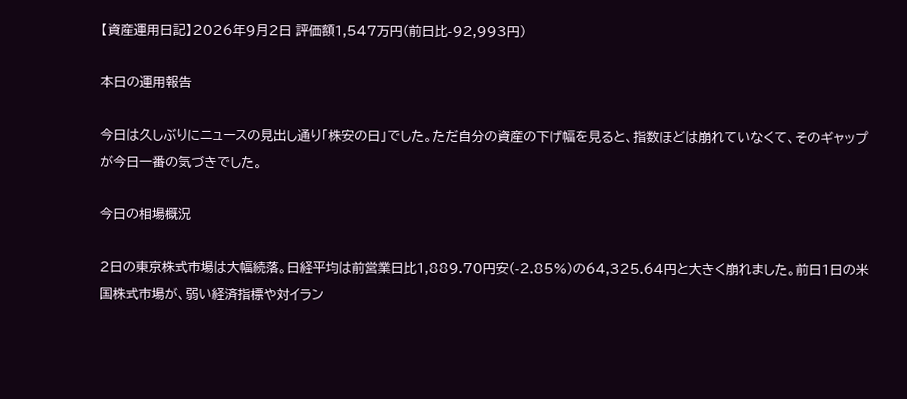【資産運用日記】2026年9月2日 評価額1,547万円(前日比-92,993円)

本日の運用報告

今日は久しぶりにニュースの見出し通り「株安の日」でした。ただ自分の資産の下げ幅を見ると、指数ほどは崩れていなくて、そのギャップが今日一番の気づきでした。

今日の相場概況

2日の東京株式市場は大幅続落。日経平均は前営業日比1,889.70円安(-2.85%)の64,325.64円と大きく崩れました。前日1日の米国株式市場が、弱い経済指標や対イラン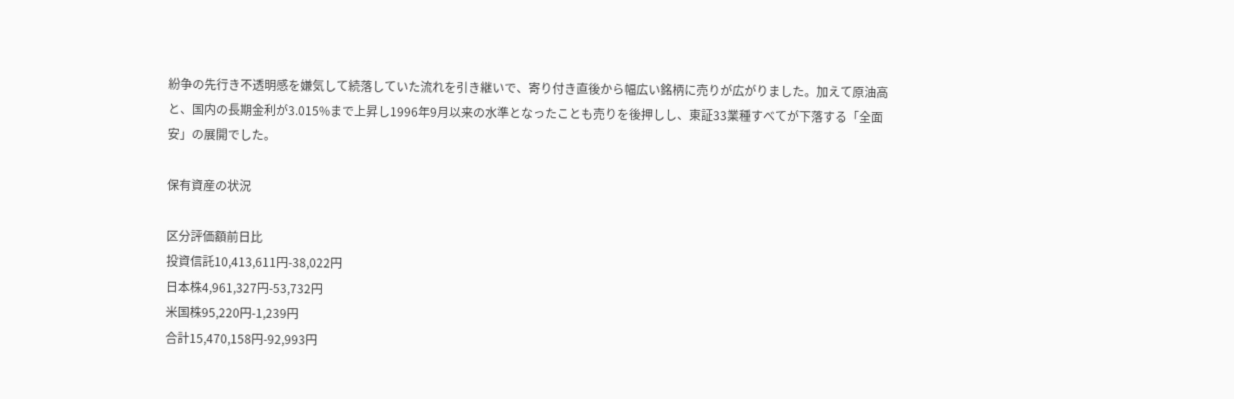紛争の先行き不透明感を嫌気して続落していた流れを引き継いで、寄り付き直後から幅広い銘柄に売りが広がりました。加えて原油高と、国内の長期金利が3.015%まで上昇し1996年9月以来の水準となったことも売りを後押しし、東証33業種すべてが下落する「全面安」の展開でした。

保有資産の状況

区分評価額前日比
投資信託10,413,611円-38,022円
日本株4,961,327円-53,732円
米国株95,220円-1,239円
合計15,470,158円-92,993円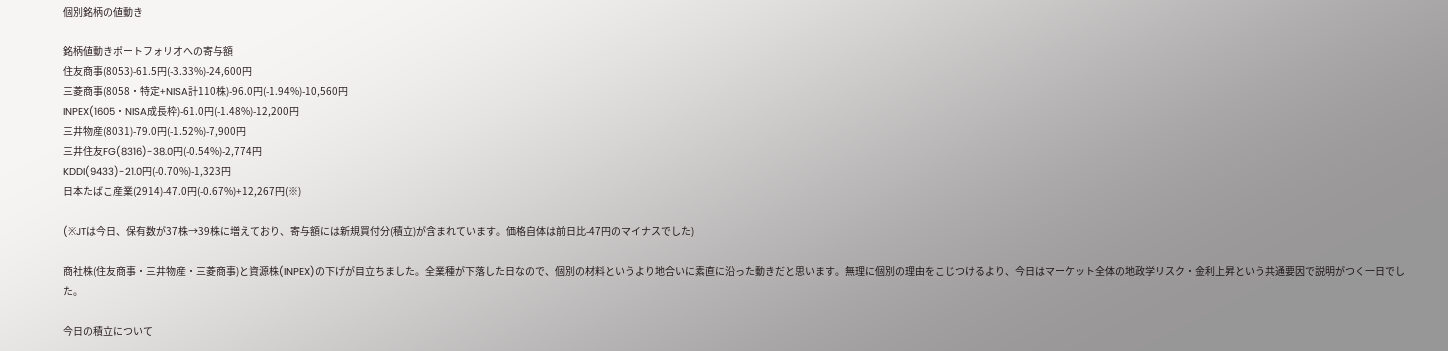個別銘柄の値動き

銘柄値動きポートフォリオへの寄与額
住友商事(8053)-61.5円(-3.33%)-24,600円
三菱商事(8058・特定+NISA計110株)-96.0円(-1.94%)-10,560円
INPEX(1605・NISA成長枠)-61.0円(-1.48%)-12,200円
三井物産(8031)-79.0円(-1.52%)-7,900円
三井住友FG(8316)-38.0円(-0.54%)-2,774円
KDDI(9433)-21.0円(-0.70%)-1,323円
日本たばこ産業(2914)-47.0円(-0.67%)+12,267円(※)

(※JTは今日、保有数が37株→39株に増えており、寄与額には新規買付分(積立)が含まれています。価格自体は前日比-47円のマイナスでした)

商社株(住友商事・三井物産・三菱商事)と資源株(INPEX)の下げが目立ちました。全業種が下落した日なので、個別の材料というより地合いに素直に沿った動きだと思います。無理に個別の理由をこじつけるより、今日はマーケット全体の地政学リスク・金利上昇という共通要因で説明がつく一日でした。

今日の積立について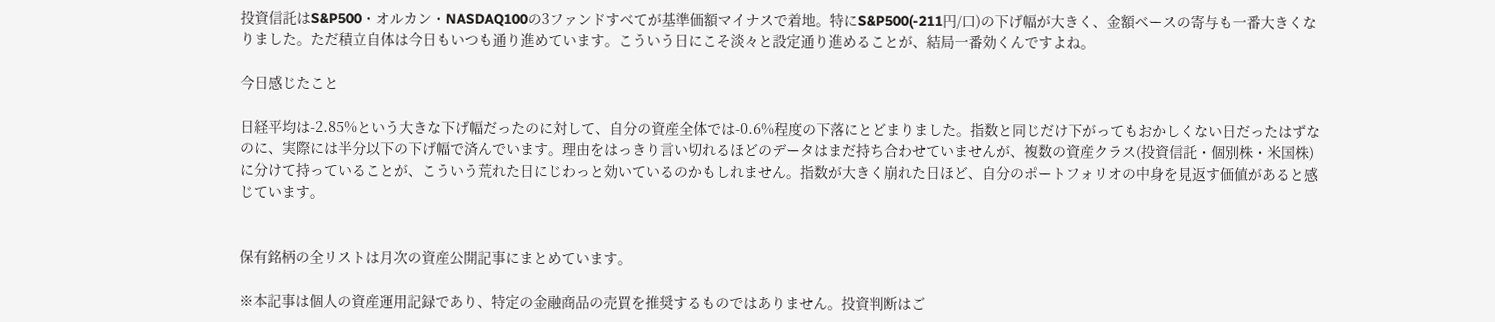投資信託はS&P500・オルカン・NASDAQ100の3ファンドすべてが基準価額マイナスで着地。特にS&P500(-211円/口)の下げ幅が大きく、金額ベースの寄与も一番大きくなりました。ただ積立自体は今日もいつも通り進めています。こういう日にこそ淡々と設定通り進めることが、結局一番効くんですよね。

今日感じたこと

日経平均は-2.85%という大きな下げ幅だったのに対して、自分の資産全体では-0.6%程度の下落にとどまりました。指数と同じだけ下がってもおかしくない日だったはずなのに、実際には半分以下の下げ幅で済んでいます。理由をはっきり言い切れるほどのデータはまだ持ち合わせていませんが、複数の資産クラス(投資信託・個別株・米国株)に分けて持っていることが、こういう荒れた日にじわっと効いているのかもしれません。指数が大きく崩れた日ほど、自分のポートフォリオの中身を見返す価値があると感じています。


保有銘柄の全リストは月次の資産公開記事にまとめています。

※本記事は個人の資産運用記録であり、特定の金融商品の売買を推奨するものではありません。投資判断はご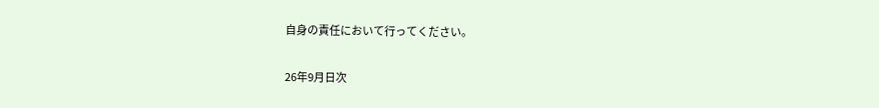自身の責任において行ってください。

26年9月日次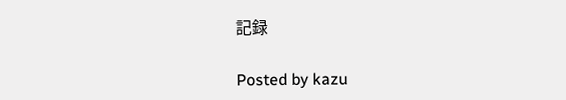記録

Posted by kazu